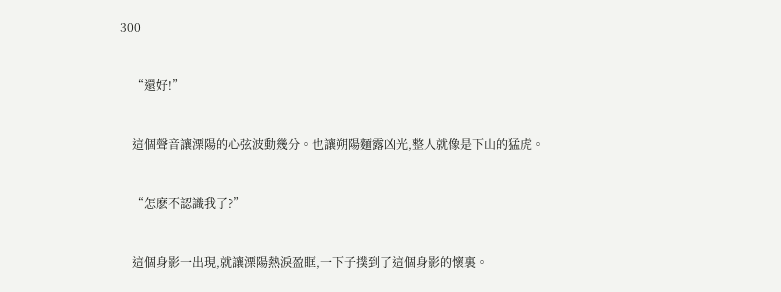300


    “還好!”


    這個聲音讓溧陽的心弦波動幾分。也讓朔陽麵露凶光,整人就像是下山的猛虎。


    “怎麽不認識我了?”


    這個身影一出現,就讓溧陽熱淚盈眶,一下子撲到了這個身影的懷裏。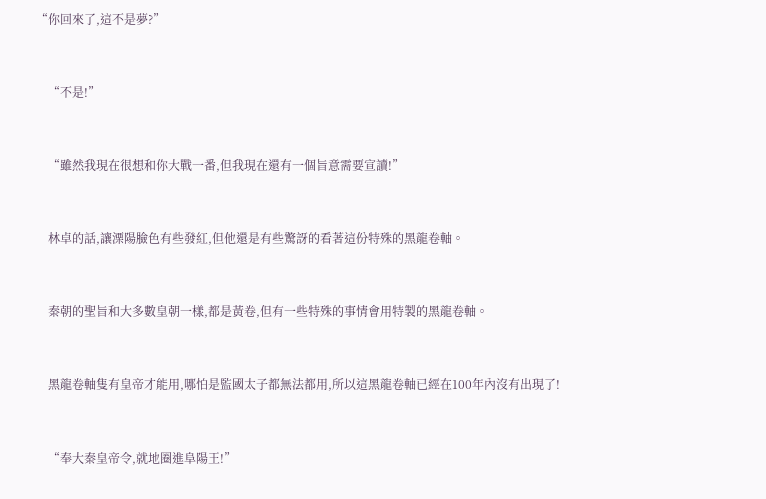“你回來了,這不是夢?”


    “不是!”


    “雖然我現在很想和你大戰一番,但我現在還有一個旨意需要宣讀!”


    林卓的話,讓溧陽臉色有些發紅,但他還是有些驚訝的看著這份特殊的黑龍卷軸。


    秦朝的聖旨和大多數皇朝一樣,都是黃卷,但有一些特殊的事情會用特製的黑龍卷軸。


    黑龍卷軸隻有皇帝才能用,哪怕是監國太子都無法都用,所以這黑龍卷軸已經在100年內沒有出現了!


    “奉大秦皇帝令,就地圈進阜陽王!”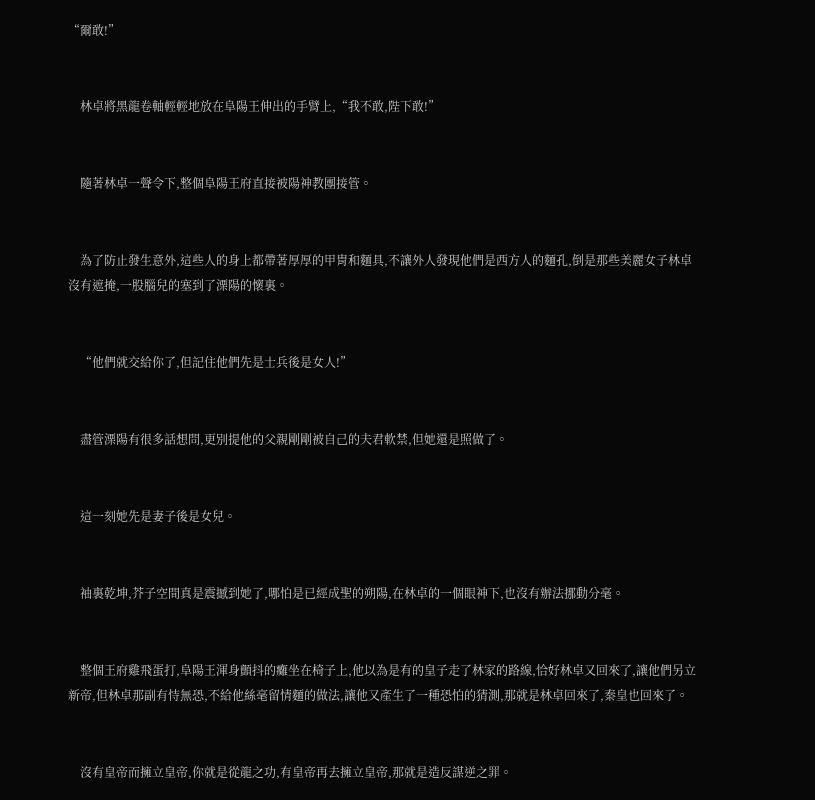“爾敢!”


    林卓將黑龍卷軸輕輕地放在阜陽王伸出的手臂上,“我不敢,陛下敢!”


    隨著林卓一聲令下,整個阜陽王府直接被陽神教團接管。


    為了防止發生意外,這些人的身上都帶著厚厚的甲胄和麵具,不讓外人發現他們是西方人的麵孔,倒是那些美麗女子林卓沒有遮掩,一股腦兒的塞到了溧陽的懷裏。


    “他們就交給你了,但記住他們先是士兵後是女人!”


    盡管溧陽有很多話想問,更別提他的父親剛剛被自己的夫君軟禁,但她還是照做了。


    這一刻她先是妻子後是女兒。


    袖裏乾坤,芥子空間真是震撼到她了,哪怕是已經成聖的朔陽,在林卓的一個眼神下,也沒有辦法挪動分毫。


    整個王府雞飛蛋打,阜陽王渾身顫抖的癱坐在椅子上,他以為是有的皇子走了林家的路線,恰好林卓又回來了,讓他們另立新帝,但林卓那副有恃無恐,不給他絲毫留情麵的做法,讓他又產生了一種恐怕的猜測,那就是林卓回來了,秦皇也回來了。


    沒有皇帝而擁立皇帝,你就是從龍之功,有皇帝再去擁立皇帝,那就是造反謀逆之罪。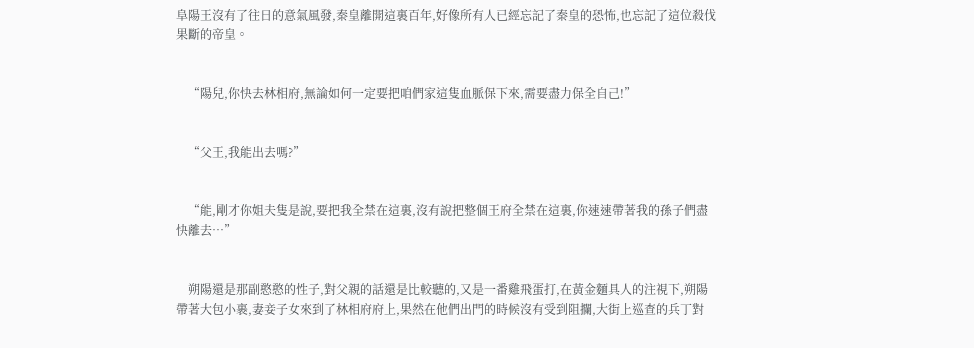阜陽王沒有了往日的意氣風發,秦皇離開這裏百年,好像所有人已經忘記了秦皇的恐怖,也忘記了這位殺伐果斷的帝皇。


    “陽兒,你快去林相府,無論如何一定要把咱們家這隻血脈保下來,需要盡力保全自己!”


    “父王,我能出去嗎?”


    “能,剛才你姐夫隻是說,要把我全禁在這裏,沒有說把整個王府全禁在這裏,你速速帶著我的孫子們盡快離去…”


    朔陽還是那副憨憨的性子,對父親的話還是比較聽的,又是一番雞飛蛋打,在黃金麵具人的注視下,朔陽帶著大包小裹,妻妾子女來到了林相府府上,果然在他們出門的時候沒有受到阻攔,大街上巡查的兵丁對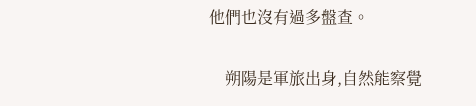他們也沒有過多盤查。


    朔陽是軍旅出身,自然能察覺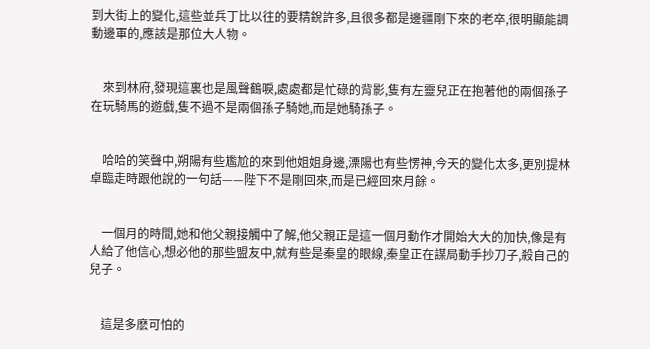到大街上的變化,這些並兵丁比以往的要精銳許多,且很多都是邊疆剛下來的老卒,很明顯能調動邊軍的,應該是那位大人物。


    來到林府,發現這裏也是風聲鶴唳,處處都是忙碌的背影,隻有左靈兒正在抱著他的兩個孫子在玩騎馬的遊戲,隻不過不是兩個孫子騎她,而是她騎孫子。


    哈哈的笑聲中,朔陽有些尷尬的來到他姐姐身邊,溧陽也有些愣神,今天的變化太多,更別提林卓臨走時跟他說的一句話——陛下不是剛回來,而是已經回來月餘。


    一個月的時間,她和他父親接觸中了解,他父親正是這一個月動作才開始大大的加快,像是有人給了他信心,想必他的那些盟友中,就有些是秦皇的眼線,秦皇正在謀局動手抄刀子,殺自己的兒子。


    這是多麽可怕的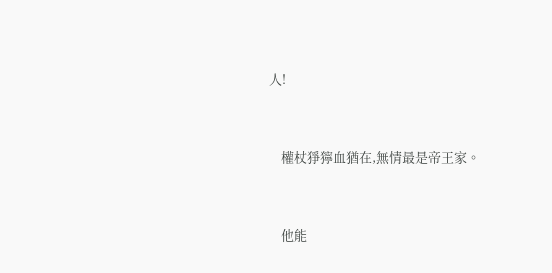人!


    權杖猙獰血猶在,無情最是帝王家。


    他能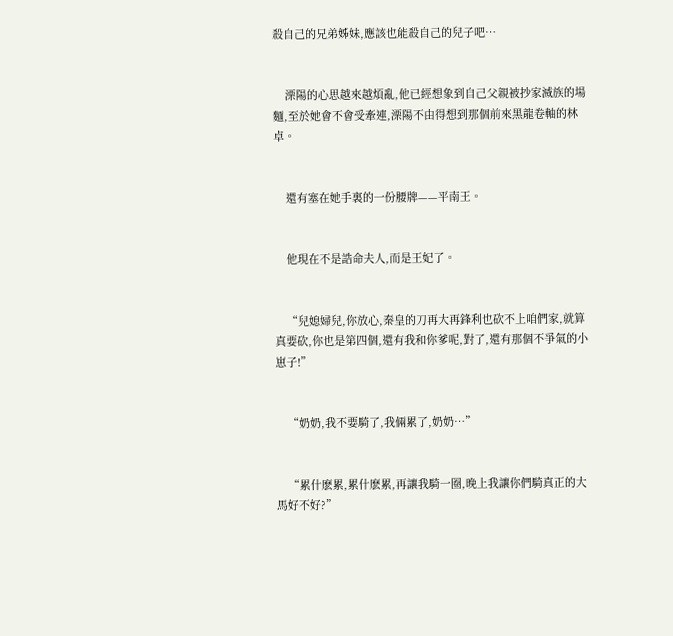殺自己的兄弟姊妹,應該也能殺自己的兒子吧…


    溧陽的心思越來越煩亂,他已經想象到自己父親被抄家滅族的場麵,至於她會不會受牽連,溧陽不由得想到那個前來黑龍卷軸的林卓。


    還有塞在她手裏的一份腰牌——平南王。


    他現在不是誥命夫人,而是王妃了。


    “兒媳婦兒,你放心,秦皇的刀再大再鋒利也砍不上咱們家,就算真要砍,你也是第四個,還有我和你爹呢,對了,還有那個不爭氣的小崽子!”


    “奶奶,我不要騎了,我倆累了,奶奶…”


    “累什麽累,累什麽累,再讓我騎一圈,晚上我讓你們騎真正的大馬好不好?”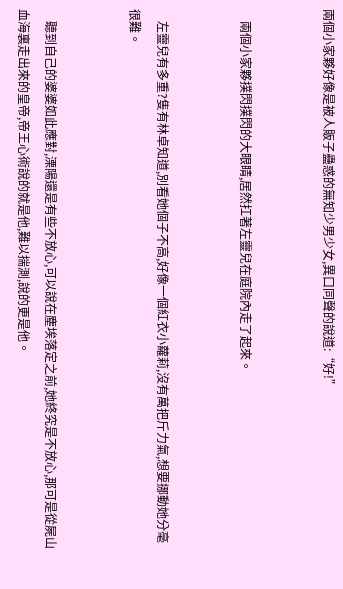兩個小家夥好像是被人販子蠱惑的無知少男少女,異口同聲的說道:“好!”


    兩個小家夥撲閃撲閃的大眼睛,居然扛著左靈兒在庭院內走了起來。


    左靈兒有多重?隻有林卓知道,別看她個子不高,好像一個紅衣小蘿莉,沒有萬把斤力氣,想要挪動她分毫很難。


    聽到自己的婆婆如此應對,溧陽還是有些不放心,可以說在塵埃落定之前,她終究是不放心,那可是從屍山血海裏走出來的皇帝,帝王心術說的就是他,難以揣測,說的更是他。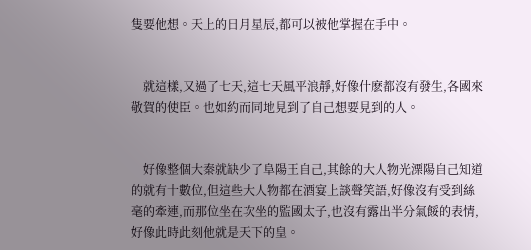隻要他想。天上的日月星辰,都可以被他掌握在手中。


    就這樣,又過了七天,這七天風平浪靜,好像什麽都沒有發生,各國來敬賀的使臣。也如約而同地見到了自己想要見到的人。


    好像整個大秦就缺少了阜陽王自己,其餘的大人物光溧陽自己知道的就有十數位,但這些大人物都在酒宴上談聲笑語,好像沒有受到絲毫的牽連,而那位坐在次坐的監國太子,也沒有露出半分氣餒的表情,好像此時此刻他就是天下的皇。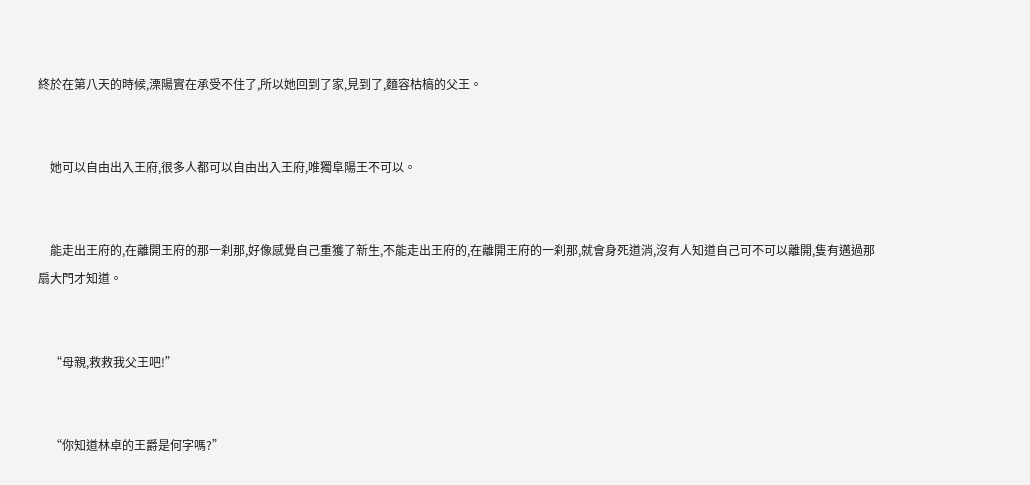終於在第八天的時候,溧陽實在承受不住了,所以她回到了家,見到了,麵容枯槁的父王。


    她可以自由出入王府,很多人都可以自由出入王府,唯獨阜陽王不可以。


    能走出王府的,在離開王府的那一刹那,好像感覺自己重獲了新生,不能走出王府的,在離開王府的一刹那,就會身死道消,沒有人知道自己可不可以離開,隻有邁過那扇大門才知道。


    “母親,救救我父王吧!”


    “你知道林卓的王爵是何字嗎?”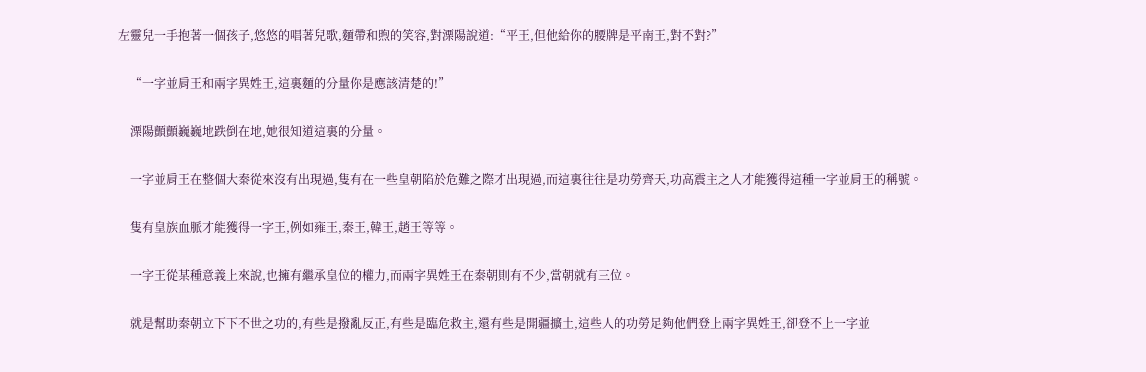左靈兒一手抱著一個孩子,悠悠的唱著兒歌,麵帶和煦的笑容,對溧陽說道:“平王,但他給你的腰牌是平南王,對不對?”


    “一字並肩王和兩字異姓王,這裏麵的分量你是應該清楚的!”


    溧陽顫顫巍巍地跌倒在地,她很知道這裏的分量。


    一字並肩王在整個大秦從來沒有出現過,隻有在一些皇朝陷於危難之際才出現過,而這裏往往是功勞齊天,功高震主之人才能獲得這種一字並肩王的稱號。


    隻有皇族血脈才能獲得一字王,例如雍王,秦王,韓王,趙王等等。


    一字王從某種意義上來說,也擁有繼承皇位的權力,而兩字異姓王在秦朝則有不少,當朝就有三位。


    就是幫助秦朝立下下不世之功的,有些是撥亂反正,有些是臨危救主,還有些是開疆擴土,這些人的功勞足夠他們登上兩字異姓王,卻登不上一字並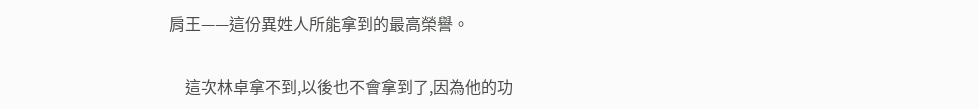肩王——這份異姓人所能拿到的最高榮譽。


    這次林卓拿不到,以後也不會拿到了,因為他的功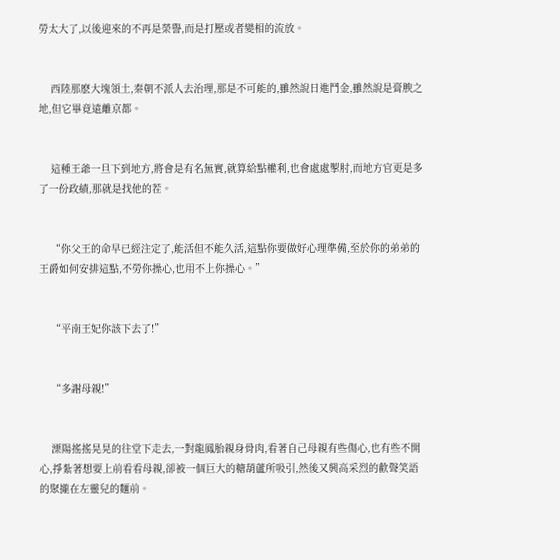勞太大了,以後迎來的不再是榮譽,而是打壓或者變相的流放。


    西陸那麽大塊領土,秦朝不派人去治理,那是不可能的,雖然說日進鬥金,雖然說是膏腴之地,但它畢竟遠離京都。


    這種王爺一旦下到地方,將會是有名無實,就算給點權利,也會處處掣肘,而地方官更是多了一份政績,那就是找他的茬。


    “你父王的命早已經注定了,能活但不能久活,這點你要做好心理準備,至於你的弟弟的王爵如何安排這點,不勞你操心,也用不上你操心。”


    “平南王妃你該下去了!”


    “多謝母親!”


    溧陽搖搖晃晃的往堂下走去,一對龍鳳胎親身骨肉,看著自己母親有些傷心,也有些不開心,掙紮著想要上前看看母親,卻被一個巨大的糖葫蘆所吸引,然後又興高采烈的歡聲笑語的聚攏在左靈兒的麵前。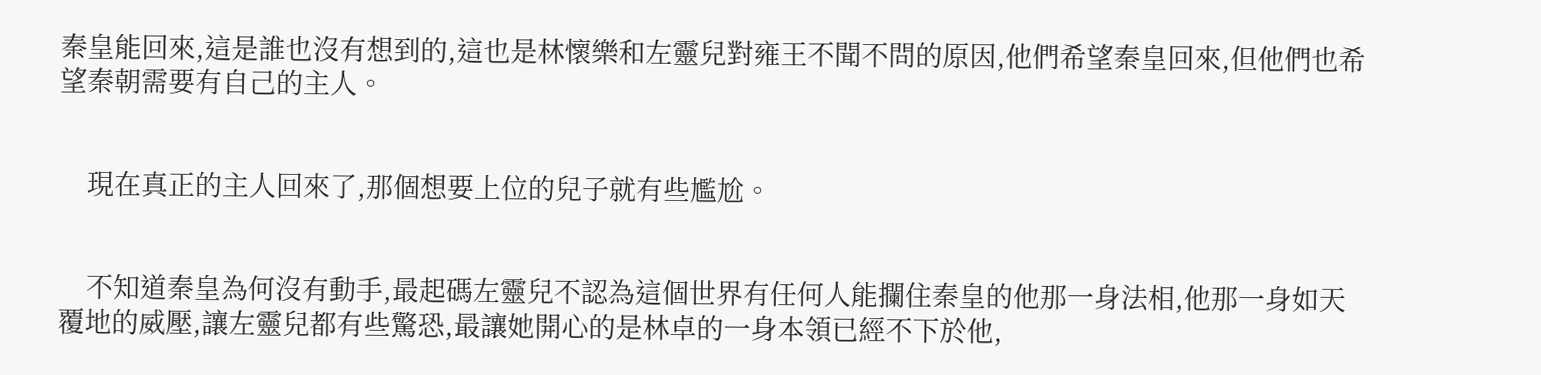秦皇能回來,這是誰也沒有想到的,這也是林懷樂和左靈兒對雍王不聞不問的原因,他們希望秦皇回來,但他們也希望秦朝需要有自己的主人。


    現在真正的主人回來了,那個想要上位的兒子就有些尷尬。


    不知道秦皇為何沒有動手,最起碼左靈兒不認為這個世界有任何人能攔住秦皇的他那一身法相,他那一身如天覆地的威壓,讓左靈兒都有些驚恐,最讓她開心的是林卓的一身本領已經不下於他,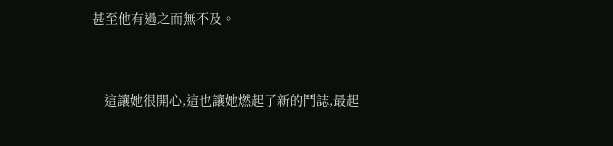甚至他有過之而無不及。


    這讓她很開心,這也讓她燃起了新的鬥誌,最起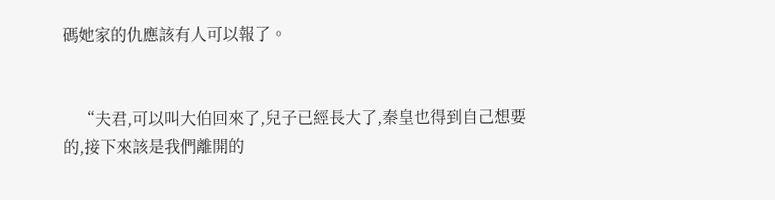碼她家的仇應該有人可以報了。


    “夫君,可以叫大伯回來了,兒子已經長大了,秦皇也得到自己想要的,接下來該是我們離開的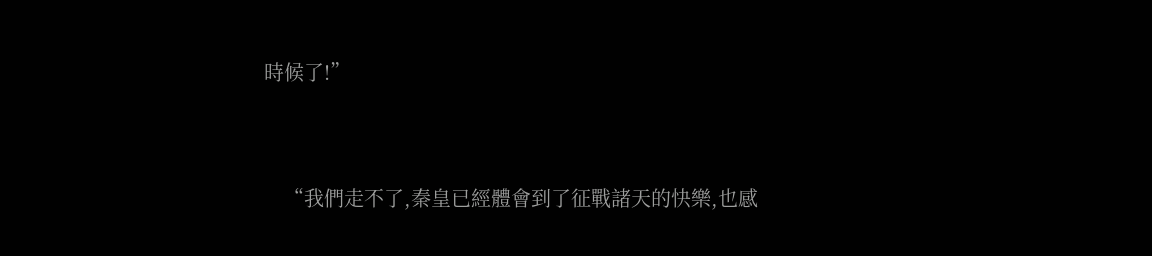時候了!”


    “我們走不了,秦皇已經體會到了征戰諸天的快樂,也感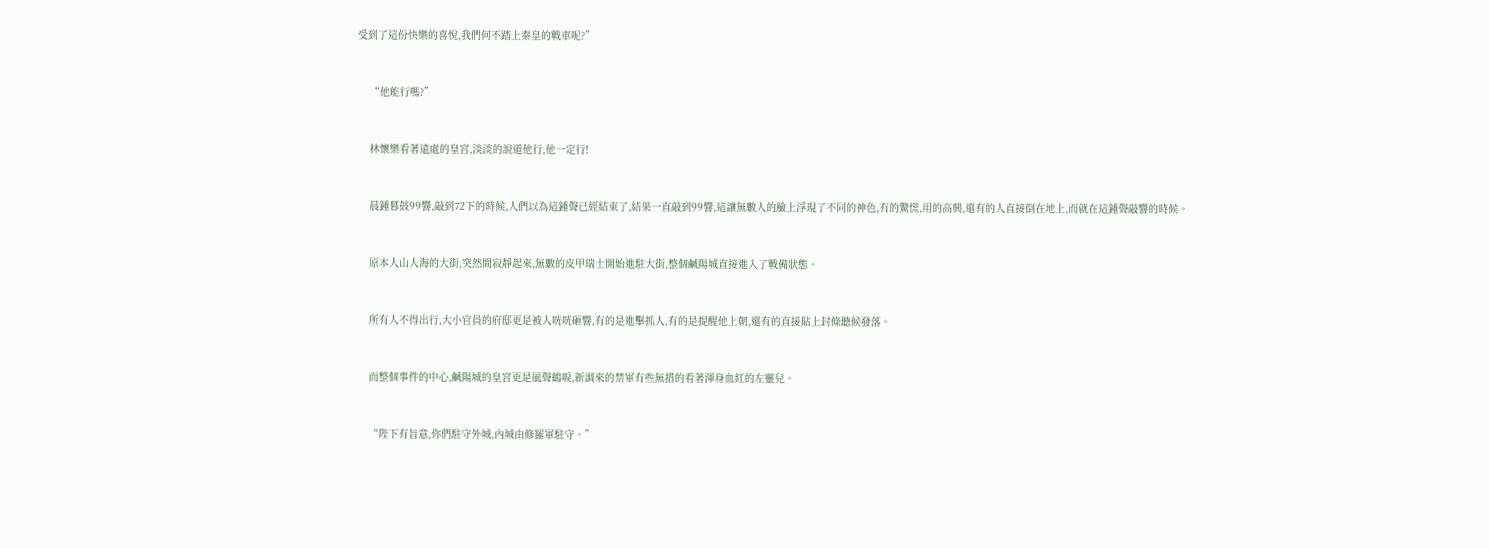受到了這份快樂的喜悅,我們何不踏上秦皇的戰車呢?”


    “他能行嗎?”


    林懷樂看著遠處的皇宮,淡淡的說道他行,他一定行!


    晨鍾暮鼓99響,敲到72下的時候,人們以為這鍾聲已經結束了,結果一直敲到99響,這讓無數人的臉上浮現了不同的神色,有的驚慌,用的高興,還有的人直接倒在地上,而就在這鍾聲敲響的時候。


    原本人山人海的大街,突然間寂靜起來,無數的皮甲瑞士開始進駐大街,整個鹹陽城直接進入了戰備狀態。


    所有人不得出行,大小官員的府邸更是被人咣咣砸響,有的是進擊抓人,有的是提醒他上朝,還有的直接貼上封條聽候發落。


    而整個事件的中心,鹹陽城的皇宮更是風聲鶴唳,新調來的禁軍有些無措的看著渾身血紅的左靈兒。


    “陛下有旨意,你們駐守外城,內城由修羅軍駐守。”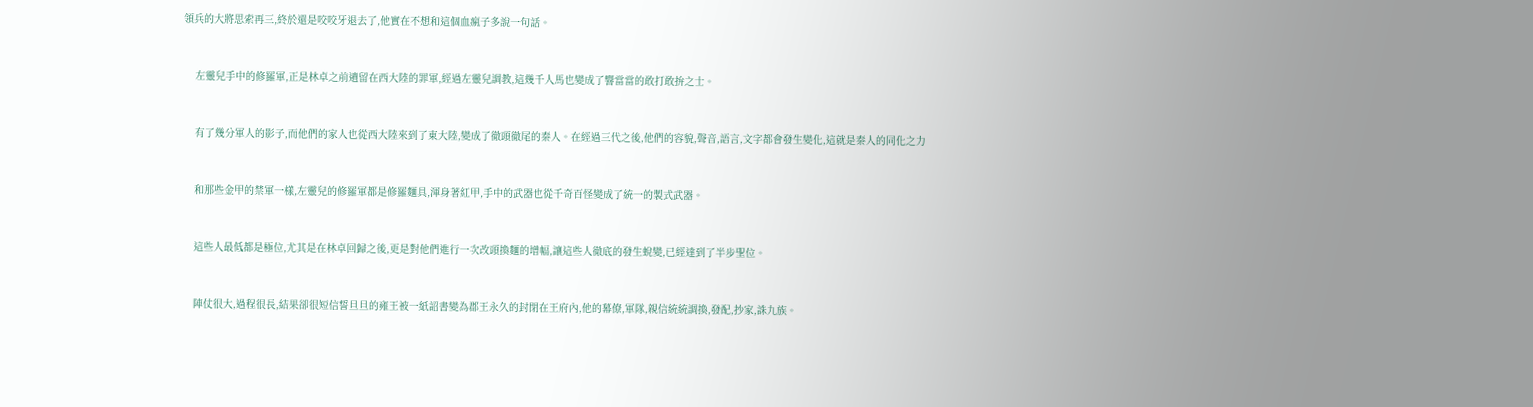領兵的大將思索再三,終於還是咬咬牙退去了,他實在不想和這個血瘋子多說一句話。


    左靈兒手中的修羅軍,正是林卓之前遺留在西大陸的罪軍,經過左靈兒調教,這幾千人馬也變成了響當當的敢打敢拚之士。


    有了幾分軍人的影子,而他們的家人也從西大陸來到了東大陸,變成了徹頭徹尾的秦人。在經過三代之後,他們的容貌,聲音,語言,文字都會發生變化,這就是秦人的同化之力


    和那些金甲的禁軍一樣,左靈兒的修羅軍都是修羅麵具,渾身著紅甲,手中的武器也從千奇百怪變成了統一的製式武器。


    這些人最低都是極位,尤其是在林卓回歸之後,更是對他們進行一次改頭換麵的增幅,讓這些人徹底的發生蛻變,已經達到了半步聖位。


    陣仗很大,過程很長,結果卻很短信誓旦旦的雍王被一紙詔書變為郡王永久的封閉在王府內,他的幕僚,軍隊,親信統統調換,發配,抄家,誅九族。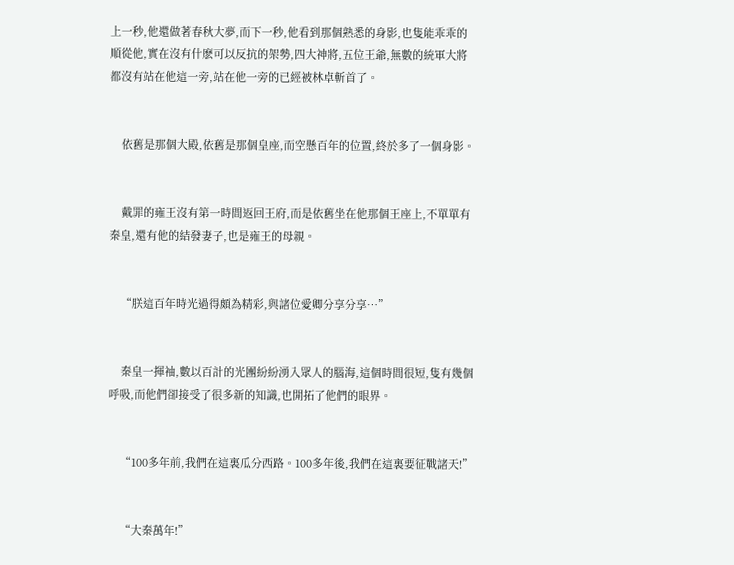上一秒,他還做著春秋大夢,而下一秒,他看到那個熟悉的身影,也隻能乖乖的順從他,實在沒有什麽可以反抗的架勢,四大神將,五位王爺,無數的統軍大將都沒有站在他這一旁,站在他一旁的已經被林卓斬首了。


    依舊是那個大殿,依舊是那個皇座,而空懸百年的位置,終於多了一個身影。


    戴罪的雍王沒有第一時間返回王府,而是依舊坐在他那個王座上,不單單有秦皇,還有他的結發妻子,也是雍王的母親。


    “朕這百年時光過得頗為精彩,與諸位愛卿分享分享…”


    秦皇一揮袖,數以百計的光團紛紛湧入眾人的腦海,這個時間很短,隻有幾個呼吸,而他們卻接受了很多新的知識,也開拓了他們的眼界。


    “100多年前,我們在這裏瓜分西路。100多年後,我們在這裏要征戰諸天!”


    “大秦萬年!”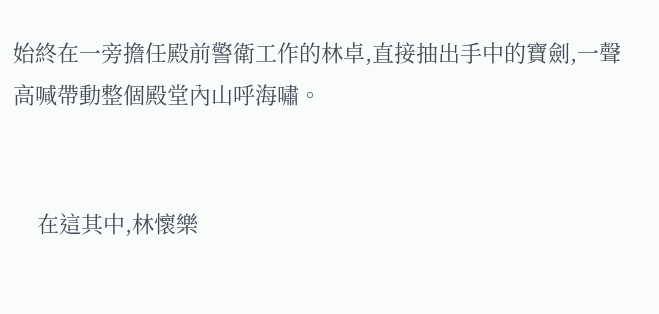始終在一旁擔任殿前警衛工作的林卓,直接抽出手中的寶劍,一聲高喊帶動整個殿堂內山呼海嘯。


    在這其中,林懷樂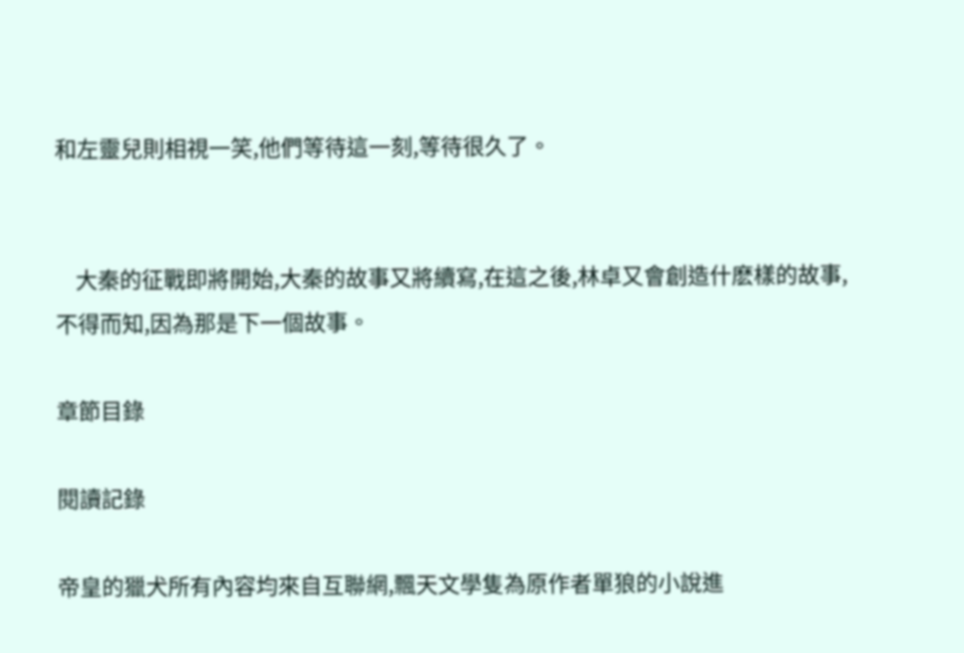和左靈兒則相視一笑,他們等待這一刻,等待很久了。


    大秦的征戰即將開始,大秦的故事又將續寫,在這之後,林卓又會創造什麽樣的故事,不得而知,因為那是下一個故事。

章節目錄

閱讀記錄

帝皇的獵犬所有內容均來自互聯網,飄天文學隻為原作者單狼的小說進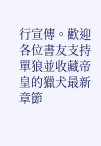行宣傳。歡迎各位書友支持單狼並收藏帝皇的獵犬最新章節